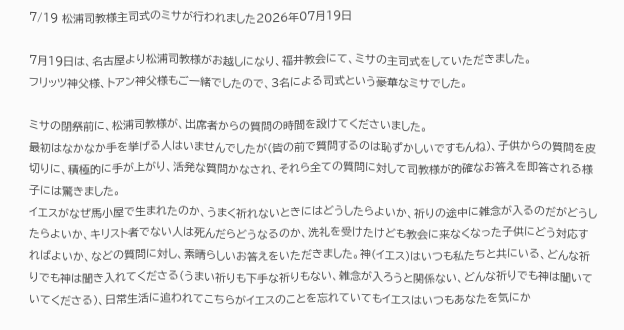7/19 松浦司教様主司式のミサが行われました2026年07月19日

7月19日は、名古屋より松浦司教様がお越しになり、福井教会にて、ミサの主司式をしていただきました。
フリッツ神父様、トアン神父様もご一緒でしたので、3名による司式という豪華なミサでした。

ミサの閉祭前に、松浦司教様が、出席者からの質問の時間を設けてくださいました。
最初はなかなか手を挙げる人はいませんでしたが(皆の前で質問するのは恥ずかしいですもんね)、子供からの質問を皮切りに、積極的に手が上がり、活発な質問かなされ、それら全ての質問に対して司教様が的確なお答えを即答される様子には驚きました。
イエスがなぜ馬小屋で生まれたのか、うまく祈れないときにはどうしたらよいか、祈りの途中に雑念が入るのだがどうしたらよいか、キリスト者でない人は死んだらどうなるのか、洗礼を受けたけども教会に来なくなった子供にどう対応すればよいか、などの質問に対し、素晴らしいお答えをいただきました。神(イエス)はいつも私たちと共にいる、どんな祈りでも神は聞き入れてくださる(うまい祈りも下手な祈りもない、雑念が入ろうと関係ない、どんな祈りでも神は聞いていてくださる)、日常生活に追われてこちらがイエスのことを忘れていてもイエスはいつもあなたを気にか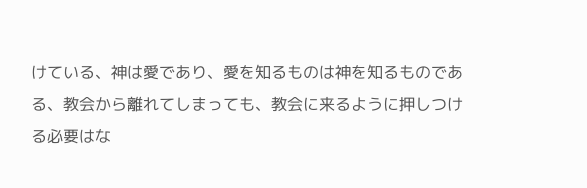けている、神は愛であり、愛を知るものは神を知るものである、教会から離れてしまっても、教会に来るように押しつける必要はな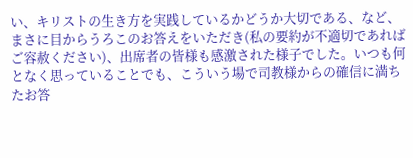い、キリストの生き方を実践しているかどうか大切である、など、まさに目からうろこのお答えをいただき(私の要約が不適切であればご容赦ください)、出席者の皆様も感激された様子でした。いつも何となく思っていることでも、こういう場で司教様からの確信に満ちたお答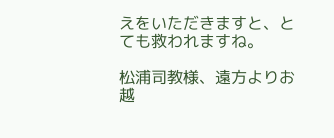えをいただきますと、とても救われますね。

松浦司教様、遠方よりお越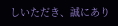しいただき、誠にあり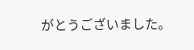がとうございました。